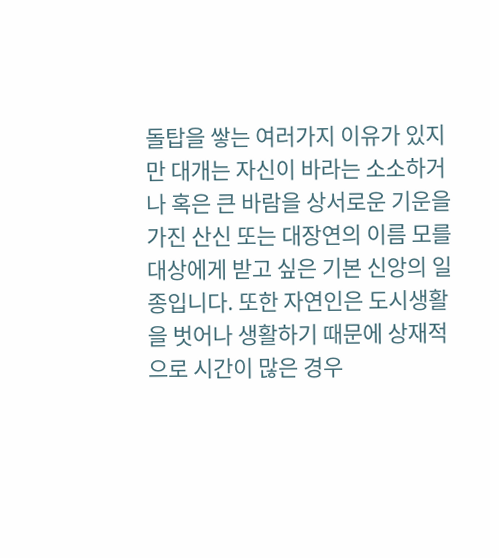돌탑을 쌓는 여러가지 이유가 있지만 대개는 자신이 바라는 소소하거나 혹은 큰 바람을 상서로운 기운을 가진 산신 또는 대장연의 이름 모를 대상에게 받고 싶은 기본 신앙의 일종입니다. 또한 자연인은 도시생활을 벗어나 생활하기 때문에 상재적으로 시간이 많은 경우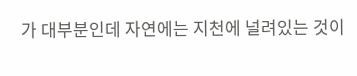가 대부분인데 자연에는 지천에 널려있는 것이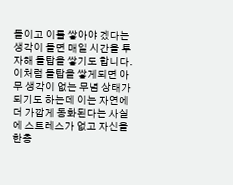돌이고 이를 쌓아야 겠다는 생각이 들면 매일 시간을 투자해 돌탑을 쌓기도 합니다. 이처럼 돌탑을 쌓게되면 아무 생각이 없는 무념 상태가 되기도 하는데 이는 자연에 더 가깝게 동화된다는 사실에 스트레스가 없고 자신을 한층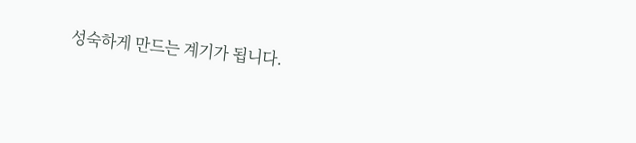성숙하게 만드는 계기가 됩니다.